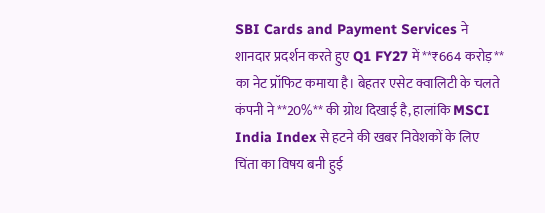SBI Cards and Payment Services ने शानदार प्रदर्शन करते हुए Q1 FY27 में **₹664 करोड़** का नेट प्रॉफिट कमाया है। बेहतर एसेट क्वालिटी के चलते कंपनी ने **20%** की ग्रोथ दिखाई है, हालांकि MSCI India Index से हटने की खबर निवेशकों के लिए चिंता का विषय बनी हुई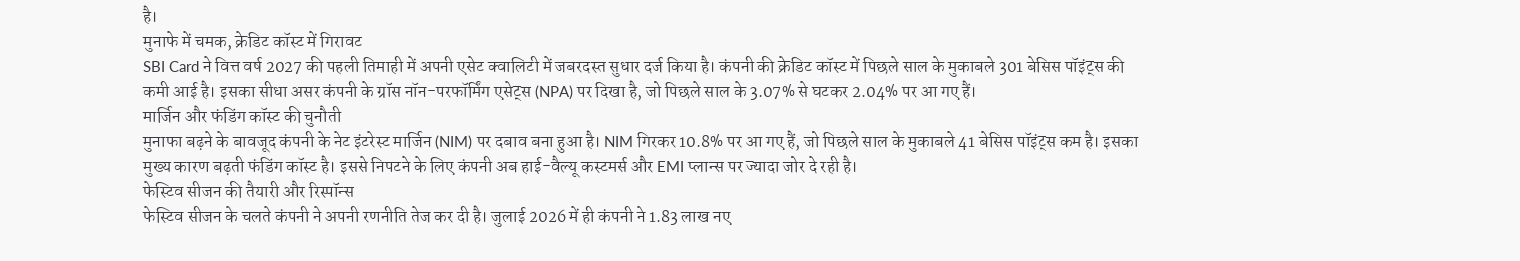है।
मुनाफे में चमक, क्रेडिट कॉस्ट में गिरावट
SBI Card ने वित्त वर्ष 2027 की पहली तिमाही में अपनी एसेट क्वालिटी में जबरदस्त सुधार दर्ज किया है। कंपनी की क्रेडिट कॉस्ट में पिछले साल के मुकाबले 301 बेसिस पॉइंट्स की कमी आई है। इसका सीधा असर कंपनी के ग्रॉस नॉन-परफॉर्मिंग एसेट्स (NPA) पर दिखा है, जो पिछले साल के 3.07% से घटकर 2.04% पर आ गए हैं।
मार्जिन और फंडिंग कॉस्ट की चुनौती
मुनाफा बढ़ने के बावजूद कंपनी के नेट इंटरेस्ट मार्जिन (NIM) पर दबाव बना हुआ है। NIM गिरकर 10.8% पर आ गए हैं, जो पिछले साल के मुकाबले 41 बेसिस पॉइंट्स कम है। इसका मुख्य कारण बढ़ती फंडिंग कॉस्ट है। इससे निपटने के लिए कंपनी अब हाई-वैल्यू कस्टमर्स और EMI प्लान्स पर ज्यादा जोर दे रही है।
फेस्टिव सीजन की तैयारी और रिस्पॉन्स
फेस्टिव सीजन के चलते कंपनी ने अपनी रणनीति तेज कर दी है। जुलाई 2026 में ही कंपनी ने 1.83 लाख नए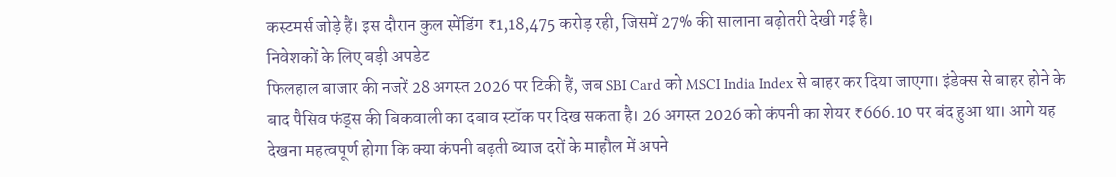कस्टमर्स जोड़े हैं। इस दौरान कुल स्पेंडिंग ₹1,18,475 करोड़ रही, जिसमें 27% की सालाना बढ़ोतरी देखी गई है।
निवेशकों के लिए बड़ी अपडेट
फिलहाल बाजार की नजरें 28 अगस्त 2026 पर टिकी हैं, जब SBI Card को MSCI India Index से बाहर कर दिया जाएगा। इंडेक्स से बाहर होने के बाद पैसिव फंड्स की बिकवाली का दबाव स्टॉक पर दिख सकता है। 26 अगस्त 2026 को कंपनी का शेयर ₹666.10 पर बंद हुआ था। आगे यह देखना महत्वपूर्ण होगा कि क्या कंपनी बढ़ती ब्याज दरों के माहौल में अपने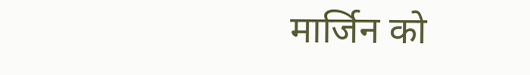मार्जिन को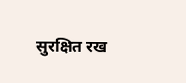सुरक्षित रख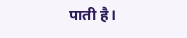पाती है।